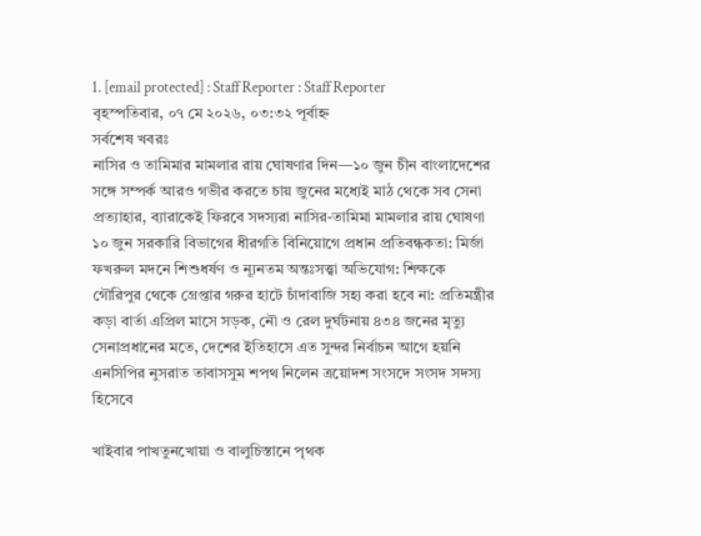1. [email protected] : Staff Reporter : Staff Reporter
বৃহস্পতিবার, ০৭ মে ২০২৬, ০৩:৩২ পূর্বাহ্ন
সর্বশেষ খবরঃ
নাসির ও তামিমার মামলার রায় ঘোষণার দিন—১০ জুন চীন বাংলাদেশের সঙ্গে সম্পর্ক আরও গভীর করতে চায় জুনের মধ্যেই মাঠ থেকে সব সেনা প্রত্যাহার, ব্যারাকেই ফিরবে সদস্যরা নাসির-তামিমা মামলার রায় ঘোষণা ১০ জুন সরকারি বিভাগের ধীরগতি বিনিয়োগে প্রধান প্রতিবন্ধকতা: মির্জা ফখরুল মদনে শিশুধর্ষণ ও ন্যূনতম অন্তঃসত্ত্বা অভিযোগ: শিক্ষকে গৌরিপুর থেকে গ্রেপ্তার গরুর হাটে চাঁদাবাজি সহ্য করা হবে না: প্রতিমন্ত্রীর কড়া বার্তা এপ্রিল মাসে সড়ক, নৌ ও রেল দুর্ঘটনায় ৪৩৪ জনের মৃত্যু সেনাপ্রধানের মতে, দেশের ইতিহাসে এত সুন্দর নির্বাচন আগে হয়নি এনসিপির নুসরাত তাবাসসুম শপথ নিলেন ত্রয়োদশ সংসদে সংসদ সদস্য হিসেবে

খাইবার পাখতুনখোয়া ও বালুচিস্তানে পৃথক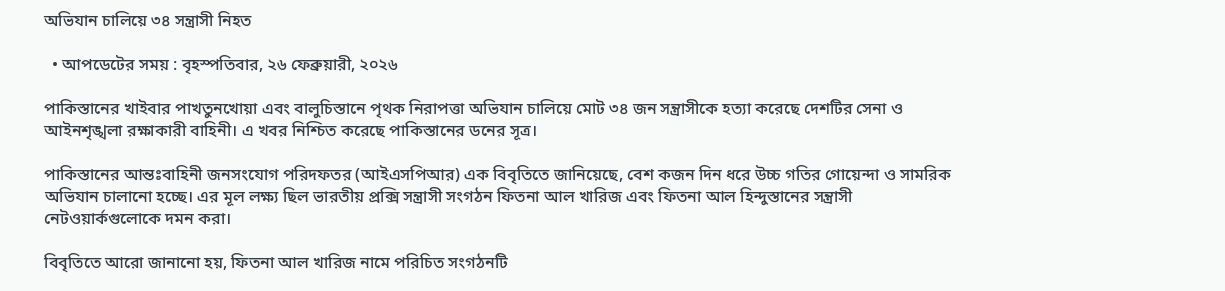অভিযান চালিয়ে ৩৪ সন্ত্রাসী নিহত

  • আপডেটের সময় : বৃহস্পতিবার, ২৬ ফেব্রুয়ারী, ২০২৬

পাকিস্তানের খাইবার পাখতুনখোয়া এবং বালুচিস্তানে পৃথক নিরাপত্তা অভিযান চালিয়ে মোট ৩৪ জন সন্ত্রাসীকে হত্যা করেছে দেশটির সেনা ও আইনশৃঙ্খলা রক্ষাকারী বাহিনী। এ খবর নিশ্চিত করেছে পাকিস্তানের ডনের সূত্র।

পাকিস্তানের আন্তঃবাহিনী জনসংযোগ পরিদফতর (আইএসপিআর) এক বিবৃতিতে জানিয়েছে, বেশ কজন দিন ধরে উচ্চ গতির গোয়েন্দা ও সামরিক অভিযান চালানো হচ্ছে। এর মূল লক্ষ্য ছিল ভারতীয় প্রক্সি সন্ত্রাসী সংগঠন ফিতনা আল খারিজ এবং ফিতনা আল হিন্দুস্তানের সন্ত্রাসী নেটওয়ার্কগুলোকে দমন করা।

বিবৃতিতে আরো জানানো হয়, ফিতনা আল খারিজ নামে পরিচিত সংগঠনটি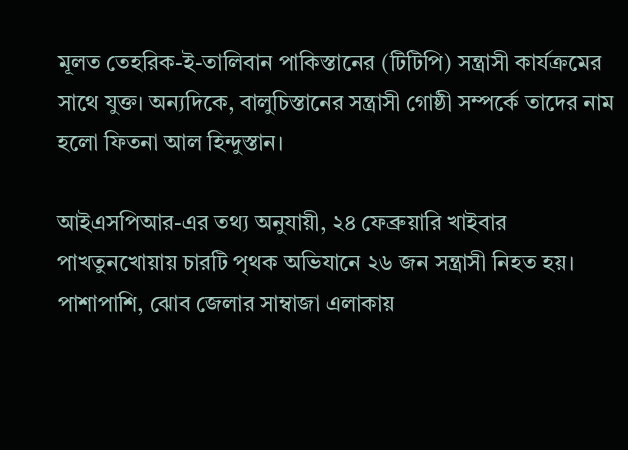মূলত তেহরিক-ই-তালিবান পাকিস্তানের (টিটিপি) সন্ত্রাসী কার্যক্রমের সাথে যুক্ত। অন্যদিকে, বালুচিস্তানের সন্ত্রাসী গোষ্ঠী সম্পর্কে তাদের নাম হলো ফিতনা আল হিন্দুস্তান।

আইএসপিআর-এর তথ্য অনুযায়ী, ২৪ ফেব্রুয়ারি খাইবার পাখতুনখোয়ায় চারটি পৃথক অভিযানে ২৬ জন সন্ত্রাসী নিহত হয়। পাশাপাশি, ঝোব জেলার সাম্বাজা এলাকায়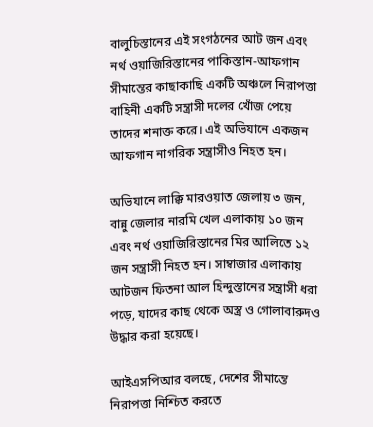বালুচিস্তানের এই সংগঠনের আট জন এবং নর্থ ওয়াজিরিস্তানের পাকিস্তান-আফগান সীমান্তের কাছাকাছি একটি অঞ্চলে নিরাপত্তা বাহিনী একটি সন্ত্রাসী দলের খোঁজ পেয়ে তাদের শনাক্ত করে। এই অভিযানে একজন আফগান নাগরিক সন্ত্রাসীও নিহত হন।

অভিযানে লাক্কি মারওয়াত জেলায় ৩ জন, বান্নু জেলার নারমি খেল এলাকায় ১০ জন এবং নর্থ ওয়াজিরিস্তানের মির আলিতে ১২ জন সন্ত্রাসী নিহত হন। সাম্বাজার এলাকায় আটজন ফিতনা আল হিন্দুস্তানের সন্ত্রাসী ধরা পড়ে, যাদের কাছ থেকে অস্ত্র ও গোলাবারুদও উদ্ধার করা হয়েছে।

আইএসপিআর বলছে, দেশের সীমান্তে নিরাপত্তা নিশ্চিত করতে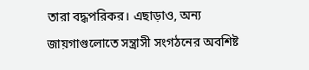তারা বদ্ধপরিকর। এছাড়াও, অন্য জায়গাগুলোতে সন্ত্রাসী সংগঠনের অবশিষ্ট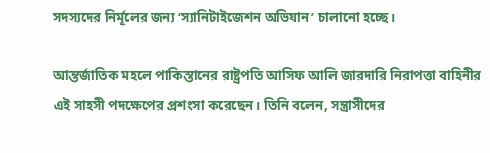সদস্যদের নির্মূলের জন্য ‘স্যানিটাইজেশন অভিযান’ চালানো হচ্ছে।

আন্তর্জাতিক মহলে পাকিস্তানের রাষ্ট্রপতি আসিফ আলি জারদারি নিরাপত্তা বাহিনীর এই সাহসী পদক্ষেপের প্রশংসা করেছেন। তিনি বলেন, সন্ত্রাসীদের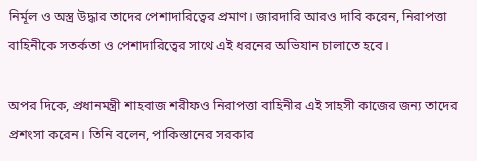নির্মূল ও অস্ত্র উদ্ধার তাদের পেশাদারিত্বের প্রমাণ। জারদারি আরও দাবি করেন, নিরাপত্তা বাহিনীকে সতর্কতা ও পেশাদারিত্বের সাথে এই ধরনের অভিযান চালাতে হবে।

অপর দিকে, প্রধানমন্ত্রী শাহবাজ শরীফও নিরাপত্তা বাহিনীর এই সাহসী কাজের জন্য তাদের প্রশংসা করেন। তিনি বলেন, পাকিস্তানের সরকার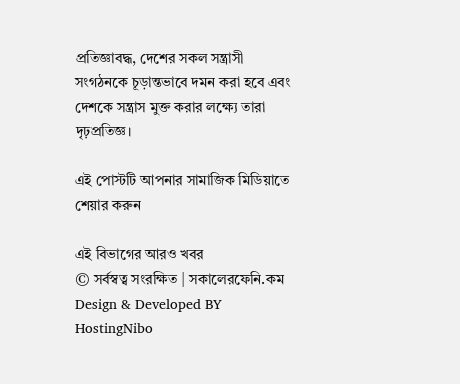প্রতিজ্ঞাবদ্ধ, দেশের সকল সন্ত্রাসী সংগঠনকে চূড়ান্তভাবে দমন করা হবে এবং দেশকে সন্ত্রাস মুক্ত করার লক্ষ্যে তারা দৃঢ়প্রতিজ্ঞ।

এই পোস্টটি আপনার সামাজিক মিডিয়াতে শেয়ার করুন

এই বিভাগের আরও খবর
© সর্বস্বত্ব সংরক্ষিত | সকালেরফেনি.কম
Design & Developed BY HostingNibo